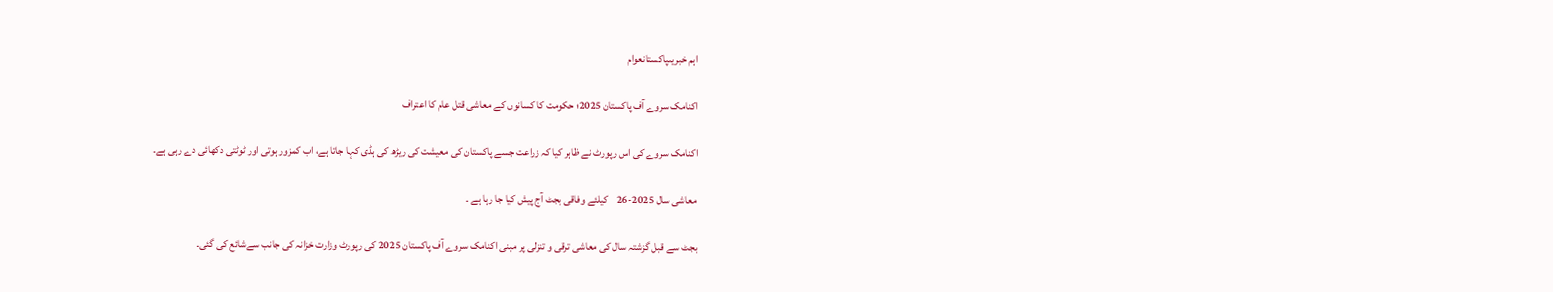اہم خبریںپاکستانعوام

اکنامک سروے آف پاکستان 2025؛ حکومت کا کسانوں کے معاشی قتل عام کا اعتراف

اکنامک سروے کی اس رپورٹ نے ظاہر کیا کہ زراعت جسے پاکستان کی معیشت کی ریڑھ کی ہڈی کہا جاتا ہے، اب کمزور ہوتی اور ٹوٹتی دکھائی دے رہی ہے۔

معاشی سال 2025-26    کیلئے وفاقی بجٹ آج پیش کیا جا رہا ہے ۔

بجٹ سے قبل گزشتہ سال کی معاشی ترقی و تنزلی پر مبنی اکنامک سروے آف پاکستان 2025 کی رپورٹ وزارت خزانہ کی جانب سےشائع کی گئی۔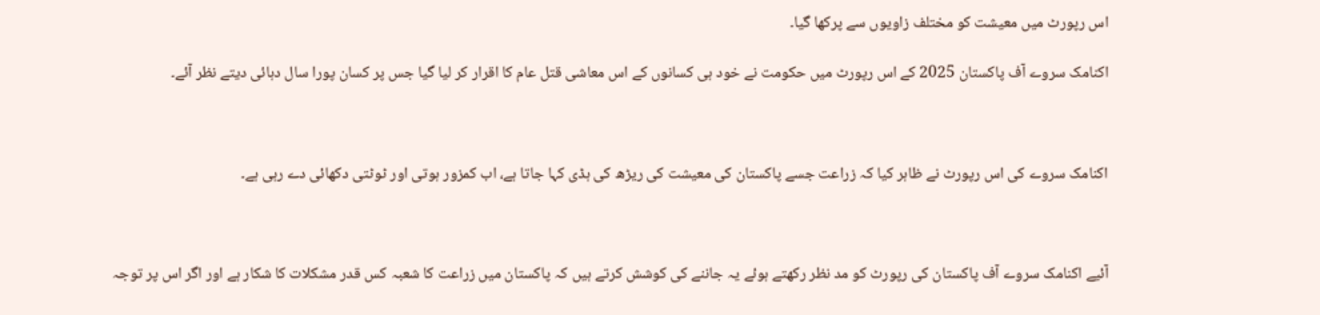اس رپورٹ میں معیشت کو مختلف زاویوں سے پرکھا گیا۔

اکنامک سروے آف پاکستان 2025 کے اس رپورٹ میں حکومت نے خود ہی کسانوں کے اس معاشی قتل عام کا اقرار کر لیا گیا جس پر کسان پورا سال دہائی دیتے نظر آئے۔



اکنامک سروے کی اس رپورٹ نے ظاہر کیا کہ زراعت جسے پاکستان کی معیشت کی ریڑھ کی ہڈی کہا جاتا ہے، اب کمزور ہوتی اور ٹوٹتی دکھائی دے رہی ہے۔



آئیے اکنامک سروے آف پاکستان کی رپورٹ کو مد نظر رکھتے ہوئے یہ جاننے کی کوشش کرتے ہیں کہ پاکستان میں زراعت کا شعبہ کس قدر مشکلات کا شکار ہے اور اگر اس پر توجہ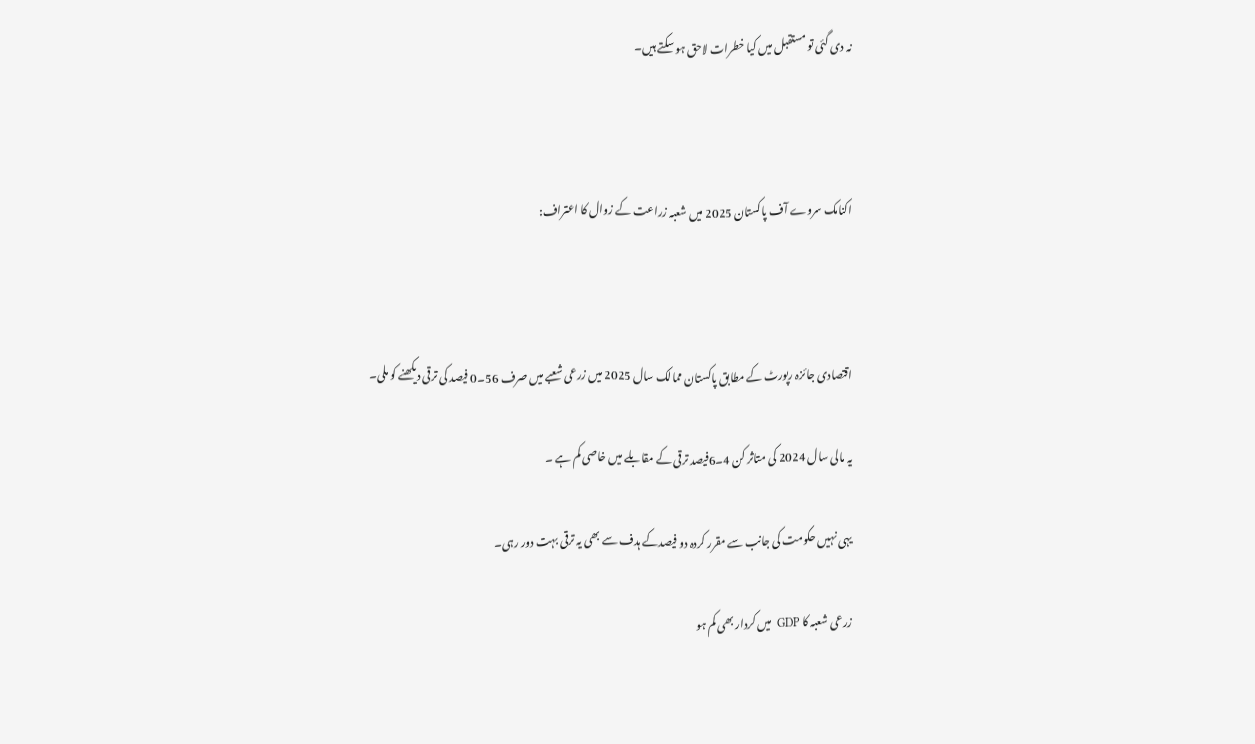نہ دی گئی تو مستقبل میں کیا خطرات لاحق ہو سکتے ہیں۔



اکنامک سروے آف پاکستان 2025 میں شعبہ زراعت کے زوال کا اعتراف:



اقتصادی جائزہ رپورٹ کے مطابق پاکستان ممالک سال 2025 میں زرعی شعبے میں صرف 56۔0 فیصد کی ترقی دیکھنے کو ملی۔

یہ مالی سال 2024 کی متاثر کن 4۔6فیصد ترقی کے مقابلے میں خاصی کم ہے ۔

یہی نہیں حکومت کی جانب سے مقرر کردہ دو فیصدکے ہدف سے بھی یہ ترقی بہت دور رہی۔

زرعی شعبہ کا GDP  میں کردار بھی کم ہو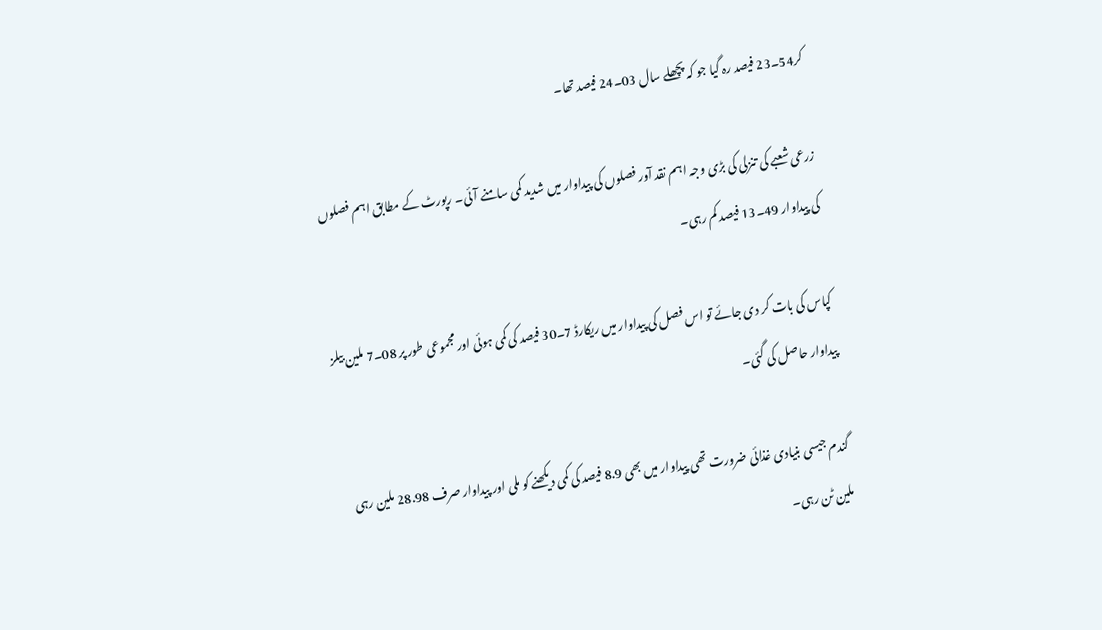کر54۔23 فیصد رہ گیا جو کہ پچھلے سال 03۔24 فیصد تھا۔

زرعی شعبے کی تنزلی کی بڑی وجہ اہم نقد آور فصلوں کی پیداوار میں شدید کمی سامنے آئی۔ رپورٹ کے مطابق اہم فصلوں کی پیداوار 49۔13 فیصد کم رہی۔

کپاس کی بات کر دی جائے تو اس فصل کی پیداوار میں ریکارڈ 7۔30 فیصد کی کمی ہوئی اور مجموعی طور پر 08۔7 ملین بیلز پیداوار حاصل کی گئی۔

گندم جیسی بنیادی غذائی ضرورت تھی پیداوار میں بھی 8.9 فیصد کی کمی دیکھنے کو ملی اور پیداوار صرف 28.98 ملین رہی ملین ٹن رہی۔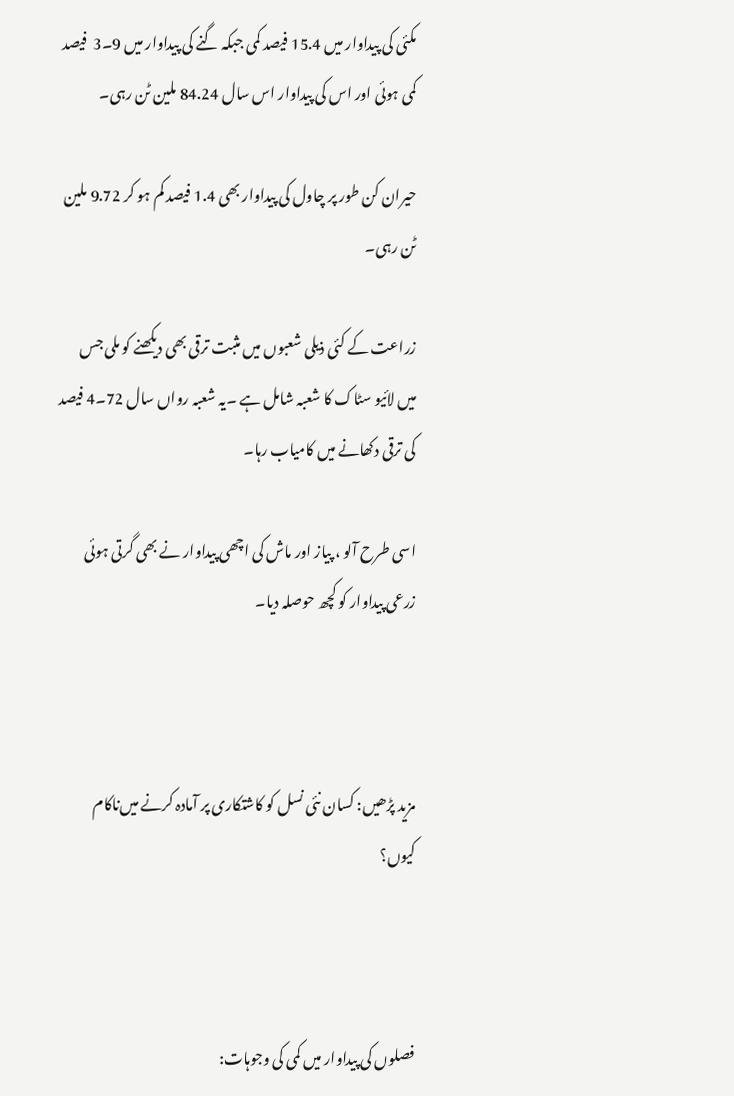مکئی کی پیداوار میں 15.4 فیصد کمی جبکہ گنے کی پیداوار میں 9۔3  فیصد کمی ہوئی اور اس کی پیداوار اس سال 84.24 ملین ٹن رہی۔

حیران کن طور پر چاول کی پیداوار بھی 1.4 فیصد کم ہو کر 9.72 ملین ٹن رہی۔

زراعت کے کئی ذیلی شعبوں میں مثبت ترقی بھی دیکھنے کو ملی جس میں لائیو سٹاک کا شعبہ شامل ہے ۔یہ شعبہ رواں سال 72۔4 فیصد کی ترقی دکھانے میں کامیاب رہا۔

اسی طرح آلو ، پیاز اور ماش کی اچھی پیداوار نے بھی گرتی ہوئی زرعی پیداوار کو کچھ حوصلہ دیا۔



مزید پڑھیں: کسان نئی نسل کو کاشتکاری پر آمادہ کرنے میں‌ناکام کیوں؟



فصلوں کی پیداوار میں کمی کی وجوہات: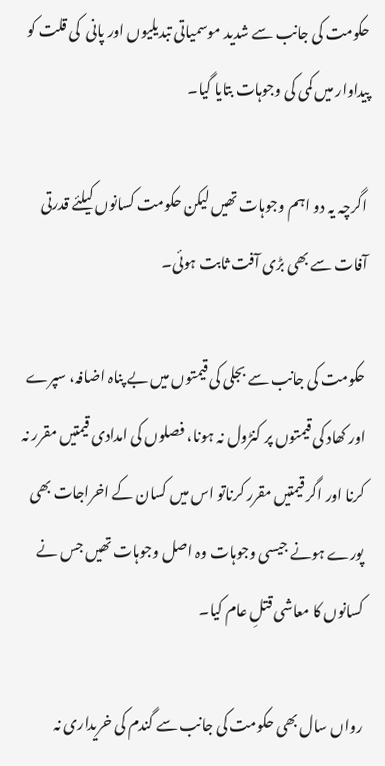حکومت کی جانب سے شدید موسمیاتی تبدیلیوں اور پانی  کی قلت کو پیداوار میں کمی کی وجوہات بتایا گیا۔

اگرچہ یہ دو اہم وجوہات تھیں لیکن حکومت کسانوں کیلئے قدرتی آفات سے بھی بڑی آفت ثابت ہوئی۔

حکومت کی جانب سے بجلی کی قیمتوں میں بے پناہ اضافہ، سپرے اور کھاد کی قیمتوں پر کنڑول نہ ہونا، فصلوں کی امدادی قیمتیں مقرر نہ کرنا اور اگر قیمتیں مقرر کرناتو اس میں کسان کے اخراجات بھی پورے ہونے جیسی وجوہات وہ اصل وجوہات تھیں جس نے کسانوں کا معاشی قتلِ عام کیا۔

رواں سال بھی حکومت کی جانب سے گندم کی خریداری نہ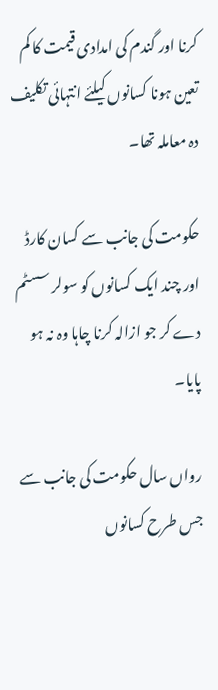کرنا اور گندم کی امدادی قیمت کا کم تعین ہونا کسانوں کیلئے انتہائی تکلیف دہ معاملہ تھا۔

حکومت کی جانب سے کسان کارڈ اور چند ایک کسانوں کو سولر سسٹم دے کر جو ازالہ کرنا چاہا وہ نہ ہو پایا۔

رواں سال حکومت کی جانب سے جس طرح کسانوں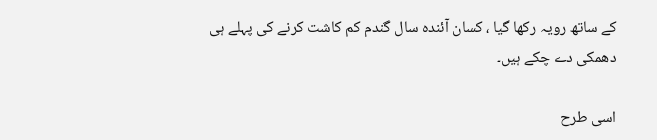کے ساتھ رویہ رکھا گیا ، کسان آئندہ سال گندم کم کاشت کرنے کی پہلے ہی دھمکی دے چکے ہیں۔

اسی طرح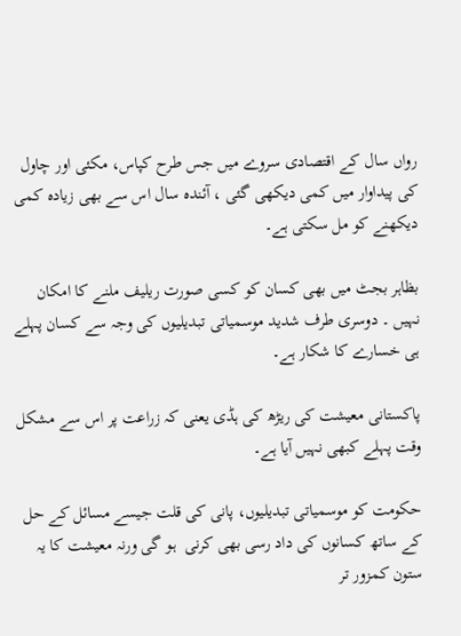رواں سال کے اقتصادی سروے میں جس طرح کپاس، مکئی اور چاول کی پیداوار میں کمی دیکھی گئی ، آئندہ سال اس سے بھی زیادہ کمی دیکھنے کو مل سکتی ہے۔

بظاہر بجٹ میں بھی کسان کو کسی صورت ریلیف ملنے کا امکان نہیں ۔ دوسری طرف شدید موسمیاتی تبدیلیوں کی وجہ سے کسان پہلے ہی خسارے کا شکار ہے۔

پاکستانی معیشت کی ریڑھ کی ہڈی یعنی کہ زراعت پر اس سے مشکل وقت پہلے کبھی نہیں آیا ہے۔

حکومت کو موسمیاتی تبدیلیوں، پانی کی قلت جیسے مسائل کے حل کے ساتھ کسانوں کی داد رسی بھی کرنی  ہو گی ورنہ معیشت کا یہ ستون کمزور تر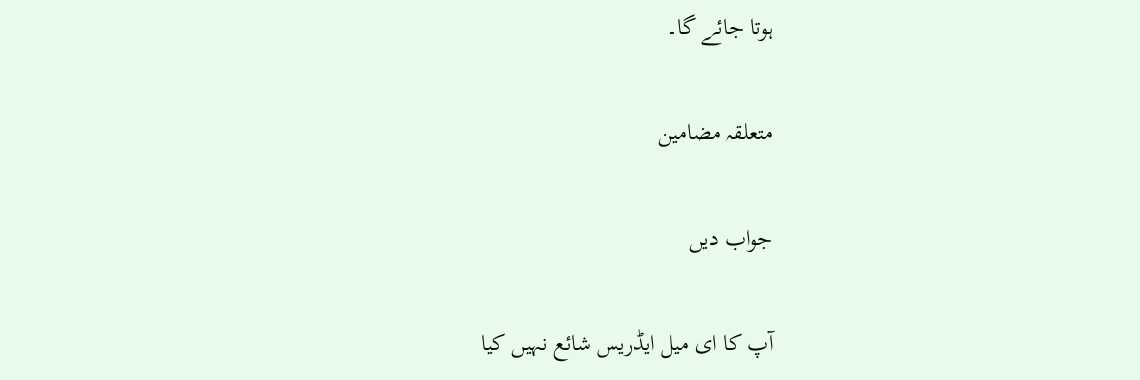ہوتا جائے گا۔

متعلقہ مضامین

جواب دیں

آپ کا ای میل ایڈریس شائع نہیں کیا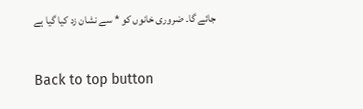جائے گا۔ ضروری خانوں کو * سے نشان زد کیا گیا ہے

Back to top button